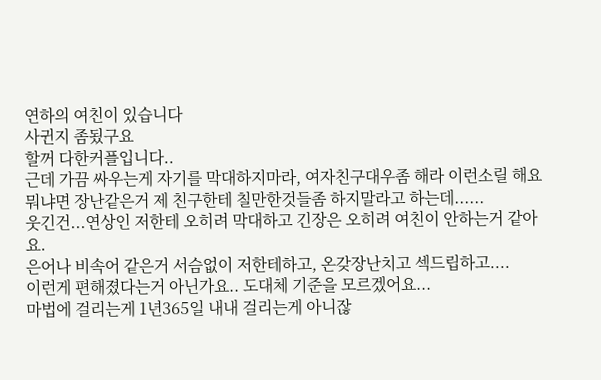연하의 여친이 있습니다
사귄지 좀됬구요
할꺼 다한커플입니다..
근데 가끔 싸우는게 자기를 막대하지마라, 여자친구대우좀 해라 이런소릴 해요
뭐냐면 장난같은거 제 친구한테 칠만한것들좀 하지말라고 하는데......
웃긴건...연상인 저한테 오히려 막대하고 긴장은 오히려 여친이 안하는거 같아요.
은어나 비속어 같은거 서슴없이 저한테하고, 온갖장난치고 섹드립하고....
이런게 편해졌다는거 아닌가요.. 도대체 기준을 모르겠어요...
마법에 걸리는게 1년365일 내내 걸리는게 아니잖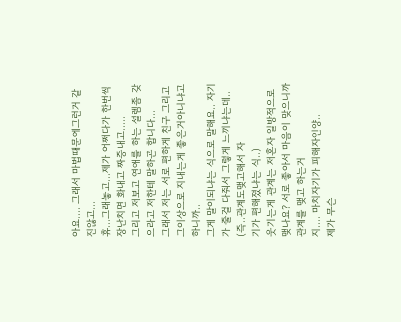아요.... 그래서 마법때문에그런거 같진않고...
휴...그래놓고...제가 어쩌다가 한번씩 장난치면 화내고 짜증내고.....
그리고 저보고 연애를 하는 설렘좀 갖으라고 저한테 말하곤 합니다...
그래서 저는 서로 편하게 친구 그리고 그이상으로 지내는게 좋은거아니냐고 하니까..
그게 말이되냐는 식으로 말해요.. 자기가 줄걸 다줘서 그렇게 느끼냐는데.. (즉..관계도맺고해서 자
기가 편해졌냐는 식..)
웃기는게 관계는 저혼자 일방적으로 맺나요? 서로 좋아서 마음이 맞으니까 관계를 맺고 하는거
지.... 마치자기가 피해자인양..
제가 무슨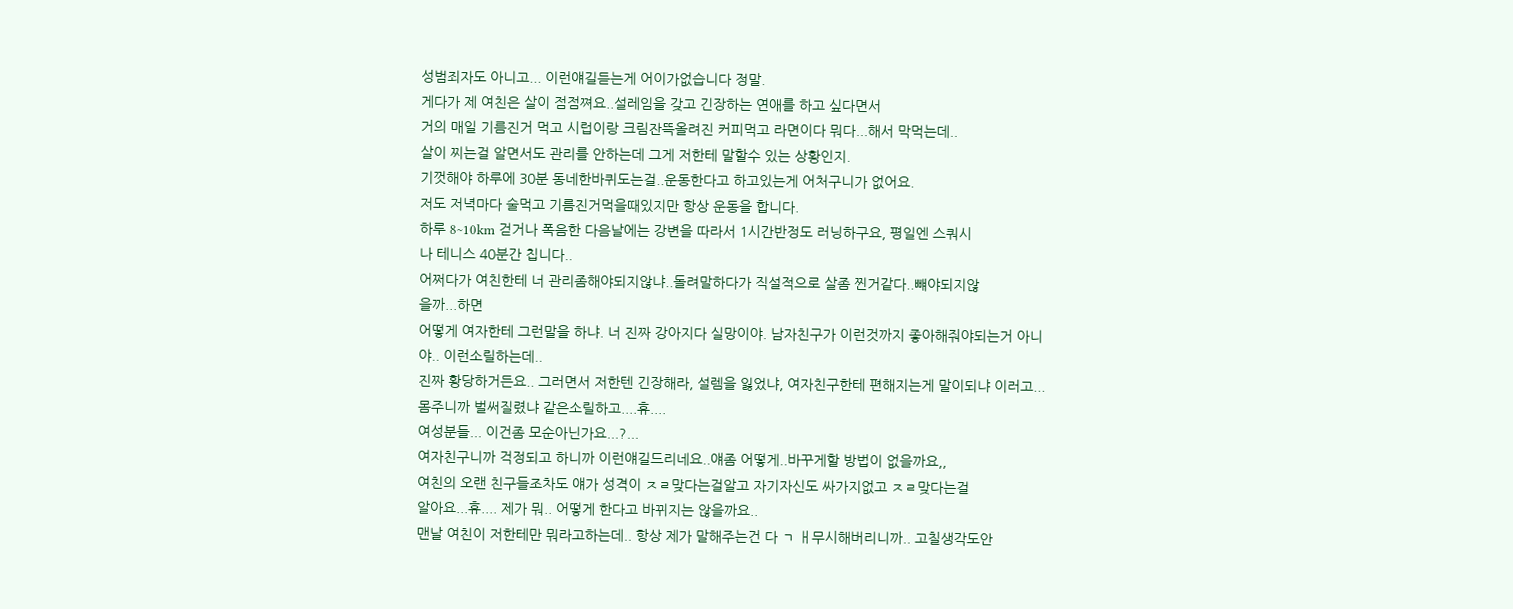성범죄자도 아니고... 이런얘길듣는게 어이가없습니다 정말.
게다가 제 여친은 살이 점점쪄요..설레임을 갖고 긴장하는 연애를 하고 싶다면서
거의 매일 기름진거 먹고 시럽이랑 크림잔뜩올려진 커피먹고 라면이다 뭐다...해서 막먹는데..
살이 찌는걸 알면서도 관리를 안하는데 그게 저한테 말할수 있는 상황인지.
기껏해야 하루에 30분 동네한바퀴도는걸..운동한다고 하고있는게 어처구니가 없어요.
저도 저녁마다 술먹고 기름진거먹을때있지만 항상 운동을 합니다.
하루 8~10km 걷거나 폭음한 다음날에는 강변을 따라서 1시간반정도 러닝하구요, 평일엔 스쿼시
나 테니스 40분간 칩니다..
어쩌다가 여친한테 너 관리좀해야되지않냐..돌려말하다가 직설적으로 살좀 찐거같다..뺴야되지않
을까...하면
어떻게 여자한테 그런말을 하냐. 너 진짜 강아지다 실망이야. 남자친구가 이런것까지 좋아해줘야되는거 아니야.. 이런소릴하는데..
진짜 황당하거든요.. 그러면서 저한텐 긴장해라, 설렘을 잃었냐, 여자친구한테 편해지는게 말이되냐 이러고... 몸주니까 벌써질렸냐 같은소릴하고....휴....
여성분들... 이건좀 모순아닌가요...?...
여자친구니까 걱정되고 하니까 이런얘길드리네요..얘좀 어떻게..바꾸게할 방법이 없을까요,,
여친의 오랜 친구들조차도 얘가 성격이 ㅈㄹ맞다는걸알고 자기자신도 싸가지없고 ㅈㄹ맞다는걸
알아요...휴.... 제가 뭐.. 어떻게 한다고 바뀌지는 않을까요..
맨날 여친이 저한테만 뭐라고하는데.. 항상 제가 말해주는건 다 ㄱ ㅐ무시해버리니까.. 고칠생각도안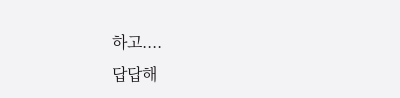하고....
답답해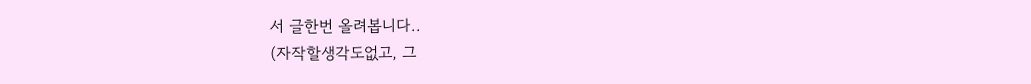서 글한번 올려봅니다..
(자작할생각도없고, 그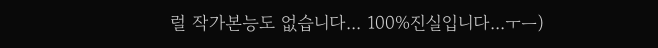럴 작가본능도 없습니다... 100%진실입니다...ㅜㅡ)